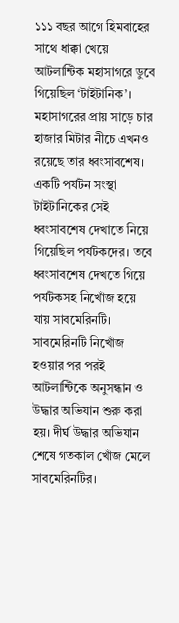১১১ বছর আগে হিমবাহের সাথে ধাক্কা খেয়ে আটলান্টিক মহাসাগরে ডুবে গিয়েছিল ‘টাইটানিক’। মহাসাগরের প্রায় সাড়ে চার হাজার মিটার নীচে এখনও রয়েছে তার ধ্বংসাবশেষ। একটি পর্যটন সংস্থা টাইটানিকের সেই ধ্বংসাবশেষ দেখাতে নিয়ে গিয়েছিল পর্যটকদের। তবে ধ্বংসাবশেষ দেখতে গিয়ে পর্যটকসহ নিখোঁজ হয়ে যায় সাবমেরিনটি। সাবমেরিনটি নিখোঁজ হওয়ার পর পরই আটলান্টিকে অনুসন্ধান ও উদ্ধার অভিযান শুরু করা হয়। দীর্ঘ উদ্ধার অভিযান শেষে গতকাল খোঁজ মেলে সাবমেরিনটির।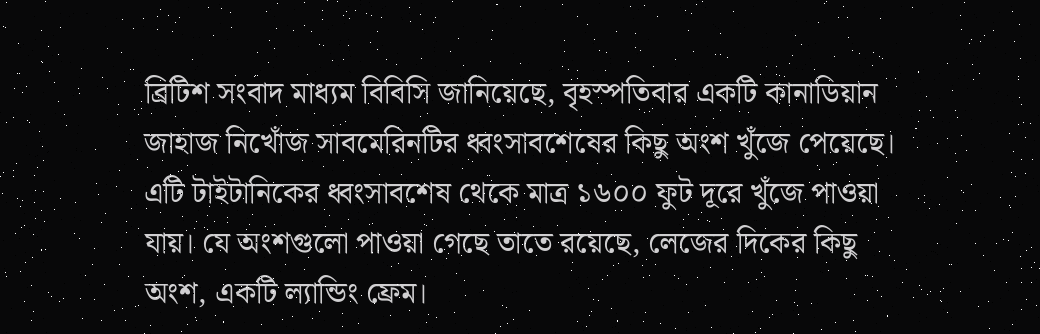ব্রিটিশ সংবাদ মাধ্যম বিবিসি জানিয়েছে, বৃহস্পতিবার একটি কানাডিয়ান জাহাজ নিখোঁজ সাবমেরিনটির ধ্বংসাবশেষের কিছু অংশ খুঁজে পেয়েছে। এটি টাইটানিকের ধ্বংসাবশেষ থেকে মাত্র ১৬০০ ফুট দূরে খুঁজে পাওয়া যায়। যে অংশগুলো পাওয়া গেছে তাতে রয়েছে, লেজের দিকের কিছু অংশ, একটি ল্যান্ডিং ফ্রেম।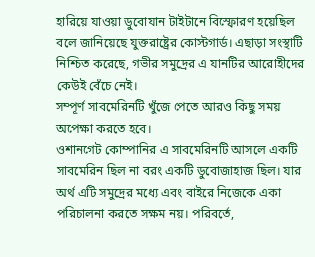হারিয়ে যাওয়া ডুবোযান টাইটানে বিস্ফোরণ হয়েছিল বলে জানিয়েছে যুক্তরাষ্ট্রের কোস্টগার্ড। এছাড়া সংস্থাটি নিশ্চিত করেছে, গভীর সমুদ্রের এ যানটির আরোহীদের কেউই বেঁচে নেই।
সম্পূর্ণ সাবমেরিনটি খুঁজে পেতে আরও কিছু সময় অপেক্ষা করতে হবে।
ওশানগেট কোম্পানির এ সাবমেরিনটি আসলে একটি সাবমেরিন ছিল না বরং একটি ডুবোজাহাজ ছিল। যার অর্থ এটি সমুদ্রের মধ্যে এবং বাইরে নিজেকে একা পরিচালনা করতে সক্ষম নয়। পরিবর্তে,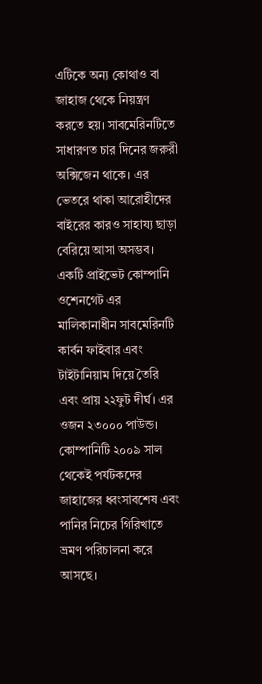এটিকে অন্য কোথাও বা জাহাজ থেকে নিয়ন্ত্রণ করতে হয়। সাবমেরিনটিতে সাধারণত চার দিনের জরুরী অক্সিজেন থাকে। এর ভেতরে থাকা আরোহীদের বাইরের কারও সাহায্য ছাড়া বেরিয়ে আসা অসম্ভব।
একটি প্রাইভেট কোম্পানি ওশেনগেট এর মালিকানাধীন সাবমেরিনটি কার্বন ফাইবার এবং টাইটানিয়াম দিয়ে তৈরি এবং প্রায় ২২ফুট দীর্ঘ। এর ওজন ২৩০০০ পাউন্ড। কোম্পানিটি ২০০৯ সাল থেকেই পর্যটকদের জাহাজের ধ্বংসাবশেষ এবং পানির নিচের গিরিখাতে ভ্রমণ পরিচালনা করে আসছে।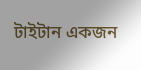টাইটান একজন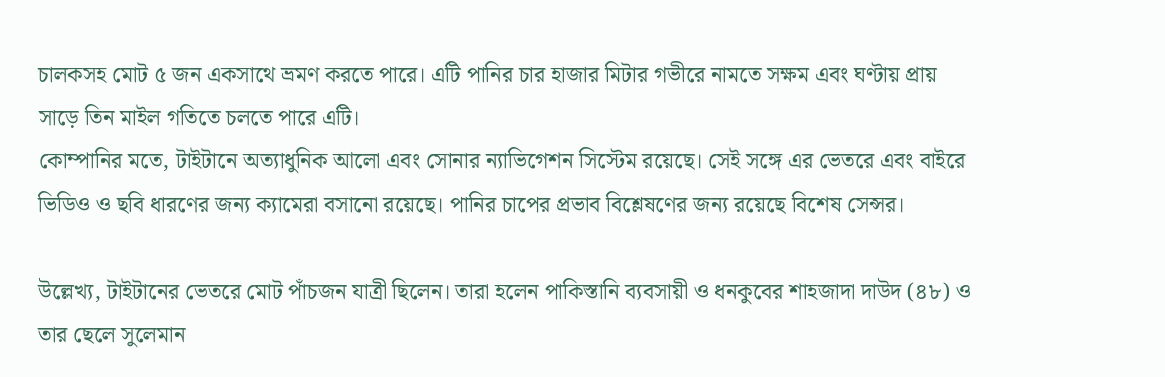চালকসহ মোট ৫ জন একসাথে ভ্রমণ করতে পারে। এটি পানির চার হাজার মিটার গভীরে নামতে সক্ষম এবং ঘণ্টায় প্রায় সাড়ে তিন মাইল গতিতে চলতে পারে এটি।
কোম্পানির মতে, টাইটানে অত্যাধুনিক আলো এবং সোনার ন্যাভিগেশন সিস্টেম রয়েছে। সেই সঙ্গে এর ভেতরে এবং বাইরে ভিডিও ও ছবি ধারণের জন্য ক্যামেরা বসানো রয়েছে। পানির চাপের প্রভাব বিশ্লেষণের জন্য রয়েছে বিশেষ সেন্সর।

উল্লেখ্য, টাইটানের ভেতরে মোট পাঁচজন যাত্রী ছিলেন। তারা হলেন পাকিস্তানি ব্যবসায়ী ও ধনকুবের শাহজাদা দাউদ (৪৮) ও তার ছেলে সুলেমান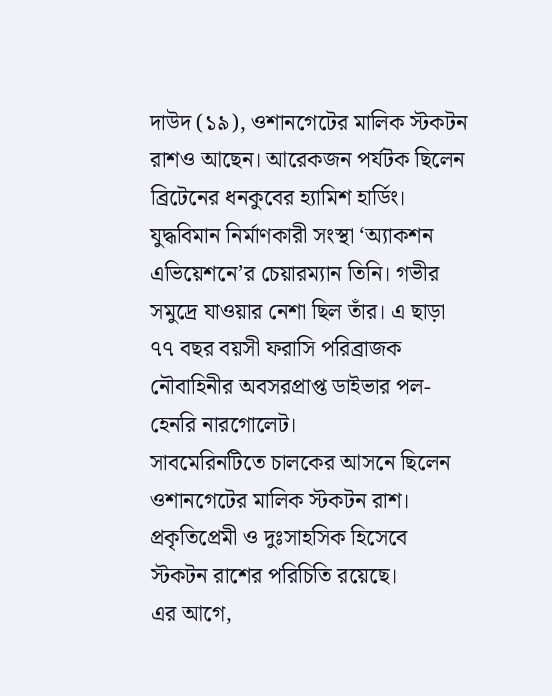দাউদ (১৯), ওশানগেটের মালিক স্টকটন রাশও আছেন। আরেকজন পর্যটক ছিলেন ব্রিটেনের ধনকুবের হ্যামিশ হার্ডিং। যুদ্ধবিমান নির্মাণকারী সংস্থা ‘অ্যাকশন এভিয়েশনে’র চেয়ারম্যান তিনি। গভীর সমুদ্রে যাওয়ার নেশা ছিল তাঁর। এ ছাড়া ৭৭ বছর বয়সী ফরাসি পরিব্রাজক নৌবাহিনীর অবসরপ্রাপ্ত ডাইভার পল-হেনরি নারগোলেট।
সাবমেরিনটিতে চালকের আসনে ছিলেন ওশানগেটের মালিক স্টকটন রাশ। প্রকৃতিপ্রেমী ও দুঃসাহসিক হিসেবে স্টকটন রাশের পরিচিতি রয়েছে।
এর আগে,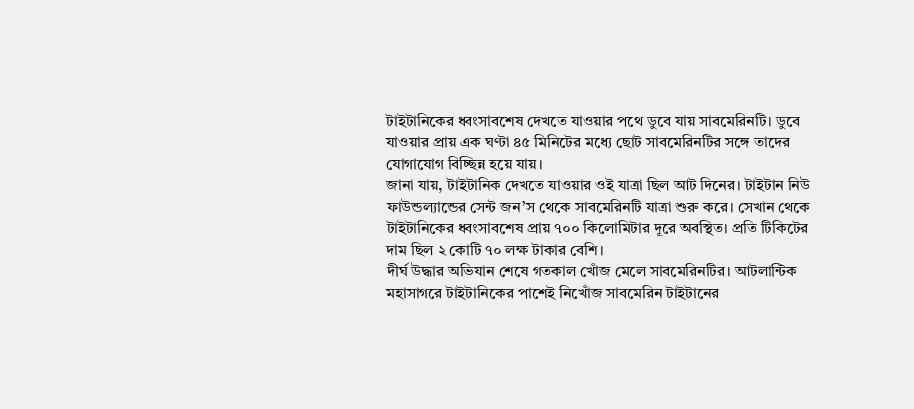টাইটানিকের ধ্বংসাবশেষ দেখতে যাওয়ার পথে ডুবে যায় সাবমেরিনটি। ডুবে যাওয়ার প্রায় এক ঘণ্টা ৪৫ মিনিটের মধ্যে ছোট সাবমেরিনটির সঙ্গে তাদের যোগাযোগ বিচ্ছিন্ন হয়ে যায়।
জানা যায়, টাইটানিক দেখতে যাওয়ার ওই যাত্রা ছিল আট দিনের। টাইটান নিউ ফাউন্ডল্যান্ডের সেন্ট জন’স থেকে সাবমেরিনটি যাত্রা শুরু করে। সেখান থেকে টাইটানিকের ধ্বংসাবশেষ প্রায় ৭০০ কিলোমিটার দূরে অবস্থিত। প্রতি টিকিটের দাম ছিল ২ কোটি ৭০ লক্ষ টাকার বেশি।
দীর্ঘ উদ্ধার অভিযান শেষে গতকাল খোঁজ মেলে সাবমেরিনটির। আটলান্টিক মহাসাগরে টাইটানিকের পাশেই নিখোঁজ সাবমেরিন টাইটানের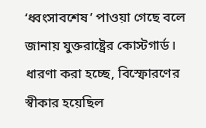‘ধ্বংসাবশেষ’ পাওয়া গেছে বলে জানায় যুক্তরাষ্ট্রের কোস্টগার্ড। ধারণা করা হচ্ছে, বিস্ফোরণের স্বীকার হয়েছিল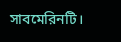সাবমেরিনটি।